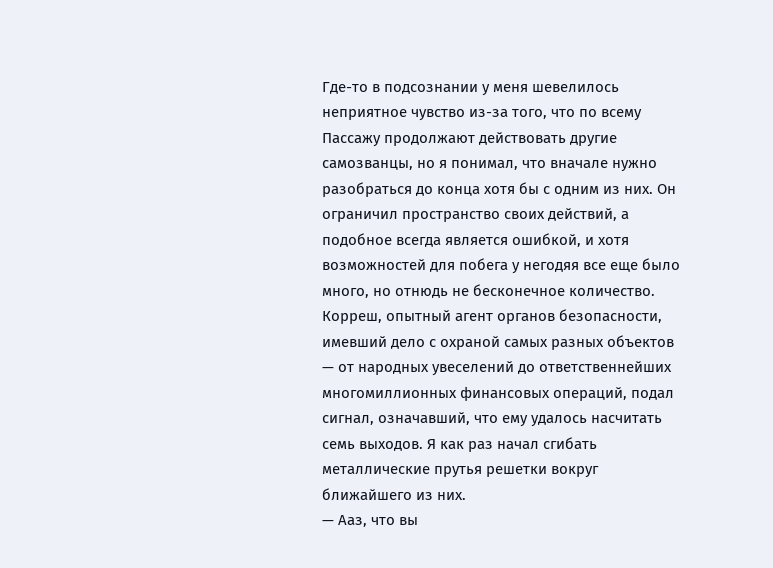Где-то в подсознании у меня шевелилось неприятное чувство из-за того, что по всему Пассажу продолжают действовать другие самозванцы, но я понимал, что вначале нужно разобраться до конца хотя бы с одним из них. Он ограничил пространство своих действий, а подобное всегда является ошибкой, и хотя возможностей для побега у негодяя все еще было много, но отнюдь не бесконечное количество.
Корреш, опытный агент органов безопасности, имевший дело с охраной самых разных объектов — от народных увеселений до ответственнейших многомиллионных финансовых операций, подал сигнал, означавший, что ему удалось насчитать семь выходов. Я как раз начал сгибать металлические прутья решетки вокруг ближайшего из них.
— Ааз, что вы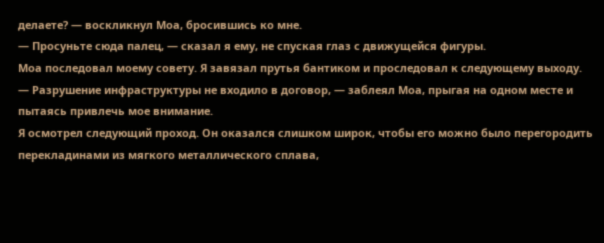делаете? — воскликнул Моа, бросившись ко мне.
— Просуньте сюда палец, — сказал я ему, не спуская глаз с движущейся фигуры.
Моа последовал моему совету. Я завязал прутья бантиком и проследовал к следующему выходу.
— Разрушение инфраструктуры не входило в договор, — заблеял Моа, прыгая на одном месте и пытаясь привлечь мое внимание.
Я осмотрел следующий проход. Он оказался слишком широк, чтобы его можно было перегородить перекладинами из мягкого металлического сплава,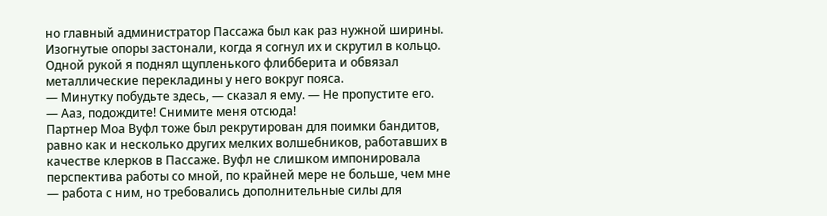но главный администратор Пассажа был как раз нужной ширины. Изогнутые опоры застонали, когда я согнул их и скрутил в кольцо. Одной рукой я поднял щупленького флибберита и обвязал металлические перекладины у него вокруг пояса.
— Минутку побудьте здесь, — сказал я ему. — Не пропустите его.
— Ааз, подождите! Снимите меня отсюда!
Партнер Моа Вуфл тоже был рекрутирован для поимки бандитов, равно как и несколько других мелких волшебников, работавших в качестве клерков в Пассаже. Вуфл не слишком импонировала перспектива работы со мной, по крайней мере не больше, чем мне — работа с ним, но требовались дополнительные силы для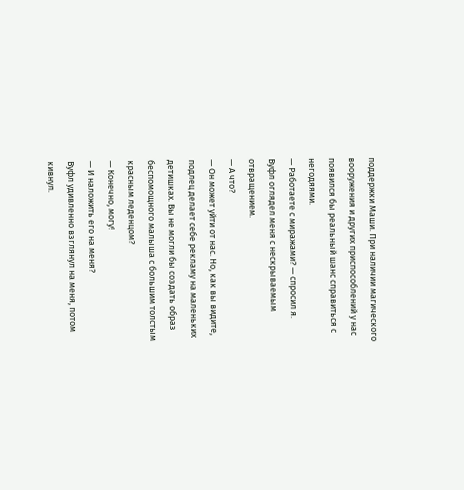поддержки Маши. При наличии магического вооружения и других приспособлений у нас появился бы реальный шанс справиться с негодяями.
— Работаете с миражами? — спросил я.
Вуфл оглядел меня с нескрываемым отвращением.
— А что?
— Он может уйти от нас. Но, как вы видите, подлец делает себе рекламу на маленьких детишках. Вы не могли бы создать образ беспомощного малыша с большим толстым красным леденцом?
— Конечно, могу!
— И наложить его на меня?
Вуфл удивленно взглянул на меня, потом кивнул.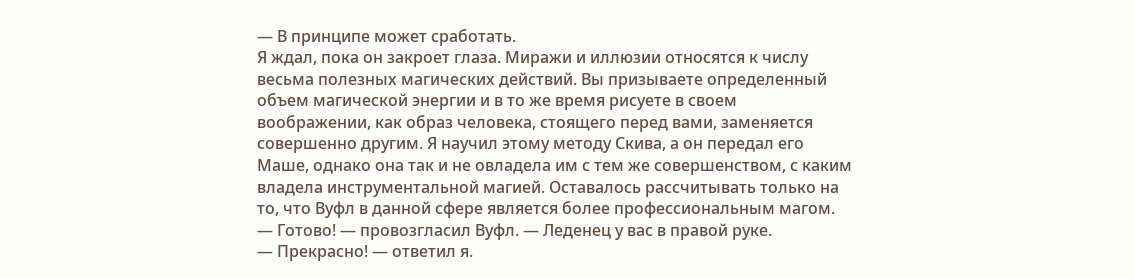— В принципе может сработать.
Я ждал, пока он закроет глаза. Миражи и иллюзии относятся к числу весьма полезных магических действий. Вы призываете определенный объем магической энергии и в то же время рисуете в своем воображении, как образ человека, стоящего перед вами, заменяется совершенно другим. Я научил этому методу Скива, а он передал его Маше, однако она так и не овладела им с тем же совершенством, с каким владела инструментальной магией. Оставалось рассчитывать только на то, что Вуфл в данной сфере является более профессиональным магом.
— Готово! — провозгласил Вуфл. — Леденец у вас в правой руке.
— Прекрасно! — ответил я.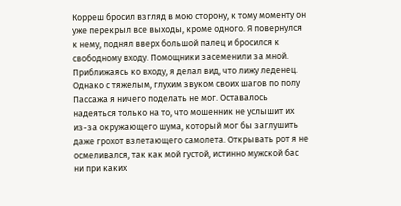Корреш бросил взгляд в мою сторону, к тому моменту он уже перекрыл все выходы, кроме одного. Я повернулся к нему, поднял вверх большой палец и бросился к свободному входу. Помощники засеменили за мной.
Приближаясь ко входу, я делал вид, что лижу леденец. Однако с тяжелым, глухим звуком своих шагов по полу Пассажа я ничего поделать не мог. Оставалось надеяться только на то, что мошенник не услышит их из-за окружающего шума, который мог бы заглушить даже грохот взлетающего самолета. Открывать рот я не осмеливался, так как мой густой, истинно мужской бас ни при каких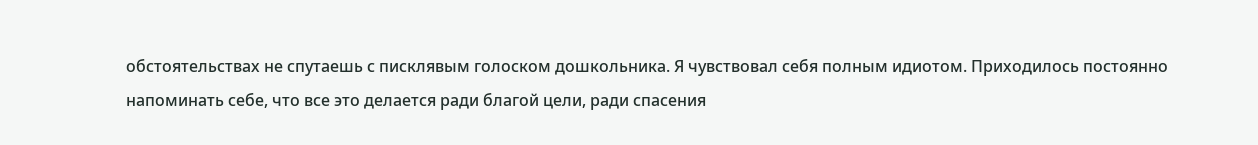обстоятельствах не спутаешь с писклявым голоском дошкольника. Я чувствовал себя полным идиотом. Приходилось постоянно напоминать себе, что все это делается ради благой цели, ради спасения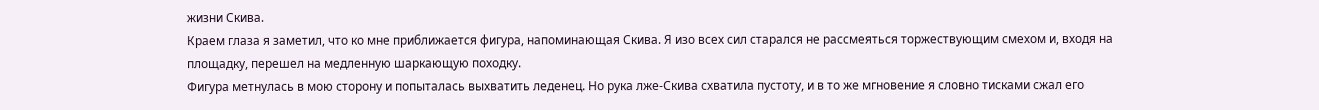жизни Скива.
Краем глаза я заметил, что ко мне приближается фигура, напоминающая Скива. Я изо всех сил старался не рассмеяться торжествующим смехом и, входя на площадку, перешел на медленную шаркающую походку.
Фигура метнулась в мою сторону и попыталась выхватить леденец. Но рука лже-Скива схватила пустоту, и в то же мгновение я словно тисками сжал его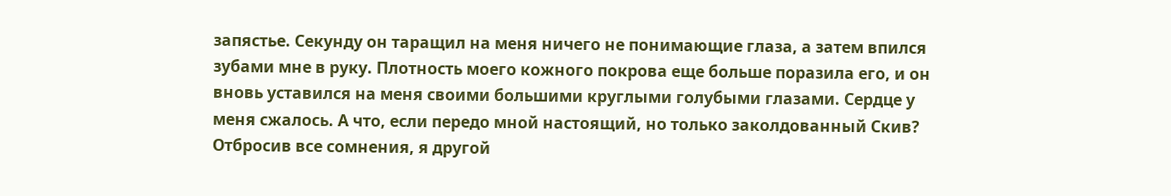запястье. Секунду он таращил на меня ничего не понимающие глаза, а затем впился зубами мне в руку. Плотность моего кожного покрова еще больше поразила его, и он вновь уставился на меня своими большими круглыми голубыми глазами. Сердце у меня сжалось. А что, если передо мной настоящий, но только заколдованный Скив? Отбросив все сомнения, я другой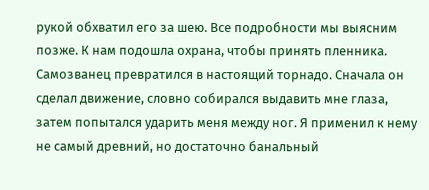рукой обхватил его за шею. Все подробности мы выясним позже. К нам подошла охрана, чтобы принять пленника.
Самозванец превратился в настоящий торнадо. Сначала он сделал движение, словно собирался выдавить мне глаза, затем попытался ударить меня между ног. Я применил к нему не самый древний, но достаточно банальный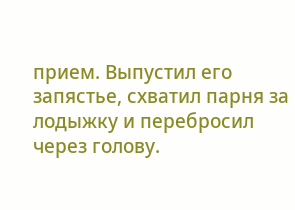прием. Выпустил его запястье, схватил парня за лодыжку и перебросил через голову.